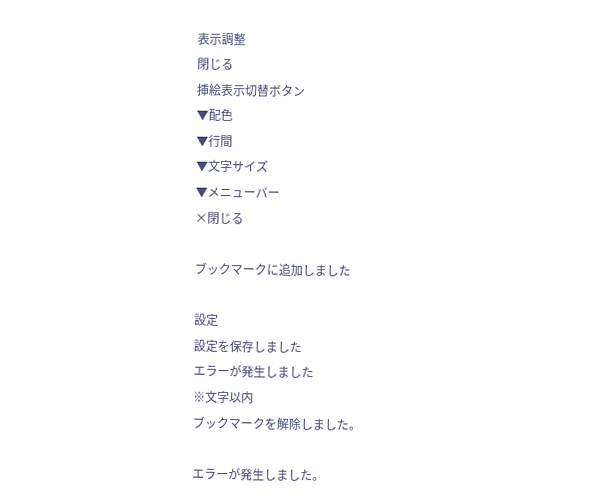表示調整
閉じる
挿絵表示切替ボタン
▼配色
▼行間
▼文字サイズ
▼メニューバー
×閉じる

ブックマークに追加しました

設定
設定を保存しました
エラーが発生しました
※文字以内
ブックマークを解除しました。

エラーが発生しました。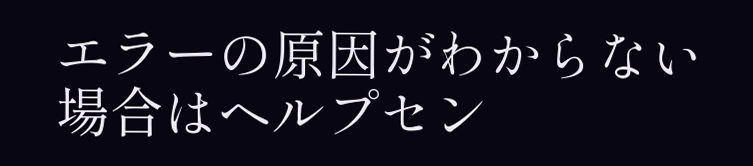エラーの原因がわからない場合はヘルプセン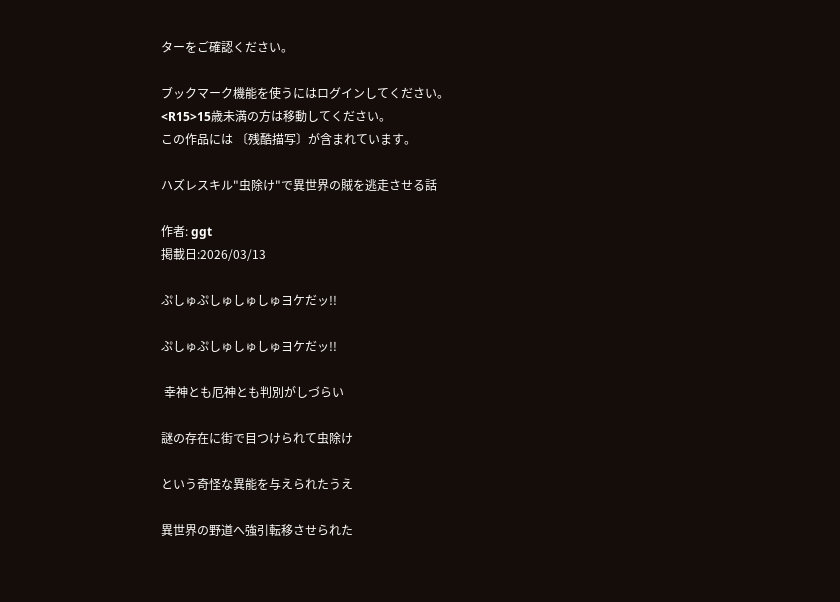ターをご確認ください。

ブックマーク機能を使うにはログインしてください。
<R15>15歳未満の方は移動してください。
この作品には 〔残酷描写〕が含まれています。

ハズレスキル"虫除け"で異世界の賊を逃走させる話

作者: ggt
掲載日:2026/03/13

ぷしゅぷしゅしゅしゅヨケだッ!!

ぷしゅぷしゅしゅしゅヨケだッ!!

 幸神とも厄神とも判別がしづらい

謎の存在に街で目つけられて虫除け

という奇怪な異能を与えられたうえ

異世界の野道へ強引転移させられた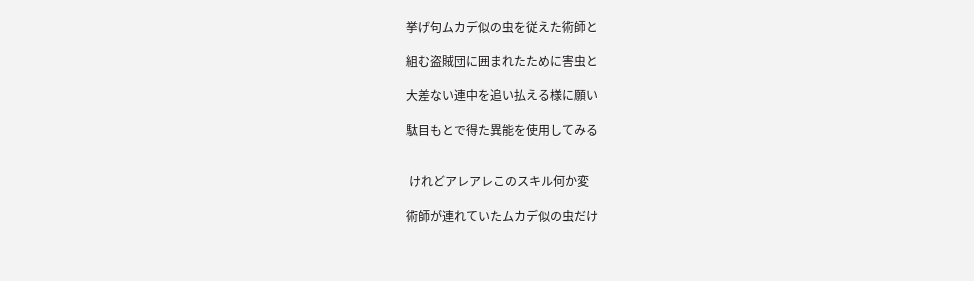挙げ句ムカデ似の虫を従えた術師と

組む盗賊団に囲まれたために害虫と

大差ない連中を追い払える様に願い

駄目もとで得た異能を使用してみる


 けれどアレアレこのスキル何か変

術師が連れていたムカデ似の虫だけ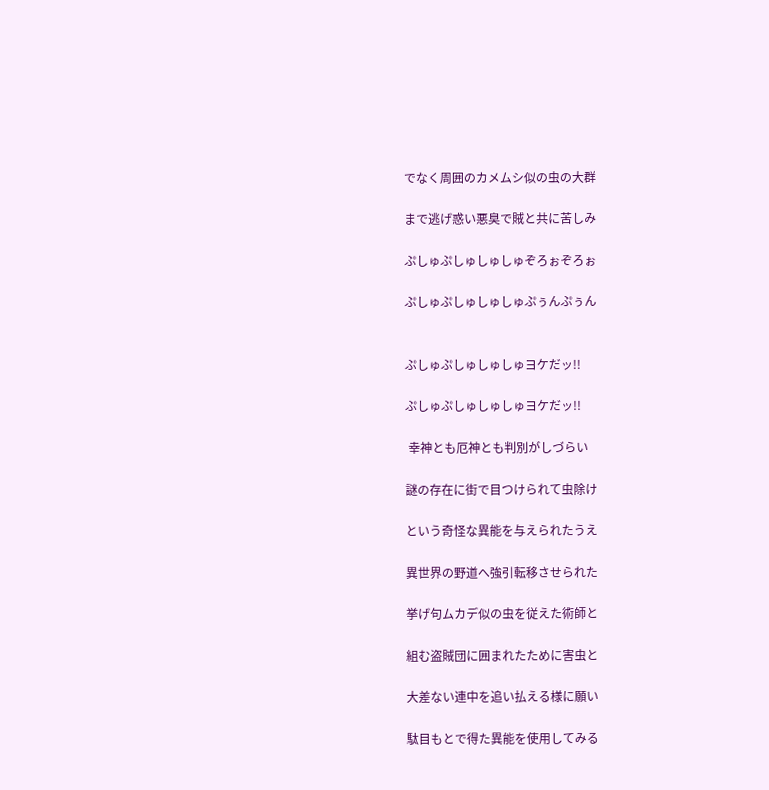でなく周囲のカメムシ似の虫の大群

まで逃げ惑い悪臭で賊と共に苦しみ

ぷしゅぷしゅしゅしゅぞろぉぞろぉ

ぷしゅぷしゅしゅしゅぷぅんぷぅん


ぷしゅぷしゅしゅしゅヨケだッ!!

ぷしゅぷしゅしゅしゅヨケだッ!!

 幸神とも厄神とも判別がしづらい

謎の存在に街で目つけられて虫除け

という奇怪な異能を与えられたうえ

異世界の野道へ強引転移させられた

挙げ句ムカデ似の虫を従えた術師と

組む盗賊団に囲まれたために害虫と

大差ない連中を追い払える様に願い

駄目もとで得た異能を使用してみる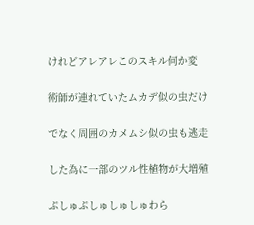けれどアレアレこのスキル何か変

術師が連れていたムカデ似の虫だけ

でなく周囲のカメムシ似の虫も逃走

した為に一部のツル性植物が大増殖

ぷしゅぷしゅしゅしゅわら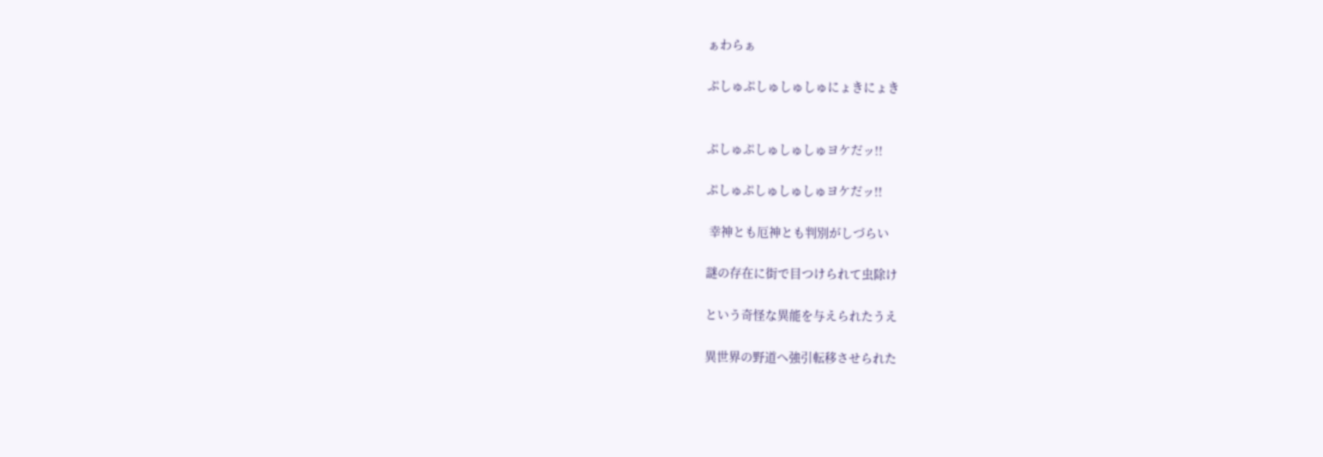ぁわらぁ

ぷしゅぷしゅしゅしゅにょきにょき


ぷしゅぷしゅしゅしゅヨケだッ!!

ぷしゅぷしゅしゅしゅヨケだッ!!

 幸神とも厄神とも判別がしづらい

謎の存在に街で目つけられて虫除け

という奇怪な異能を与えられたうえ

異世界の野道へ強引転移させられた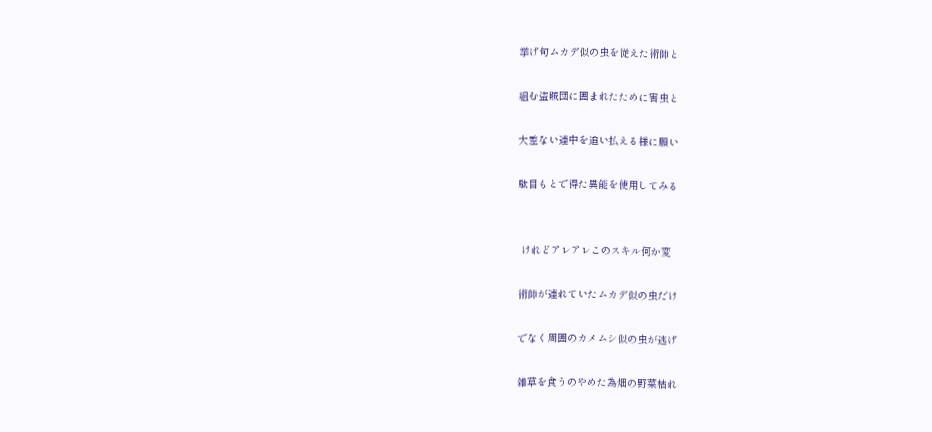挙げ句ムカデ似の虫を従えた術師と

組む盗賊団に囲まれたために害虫と

大差ない連中を追い払える様に願い

駄目もとで得た異能を使用してみる


 けれどアレアレこのスキル何か変

術師が連れていたムカデ似の虫だけ

でなく周囲のカメムシ似の虫が逃げ

雑草を食うのやめた為畑の野菜枯れ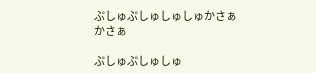ぷしゅぷしゅしゅしゅかさぁかさぁ

ぷしゅぷしゅしゅ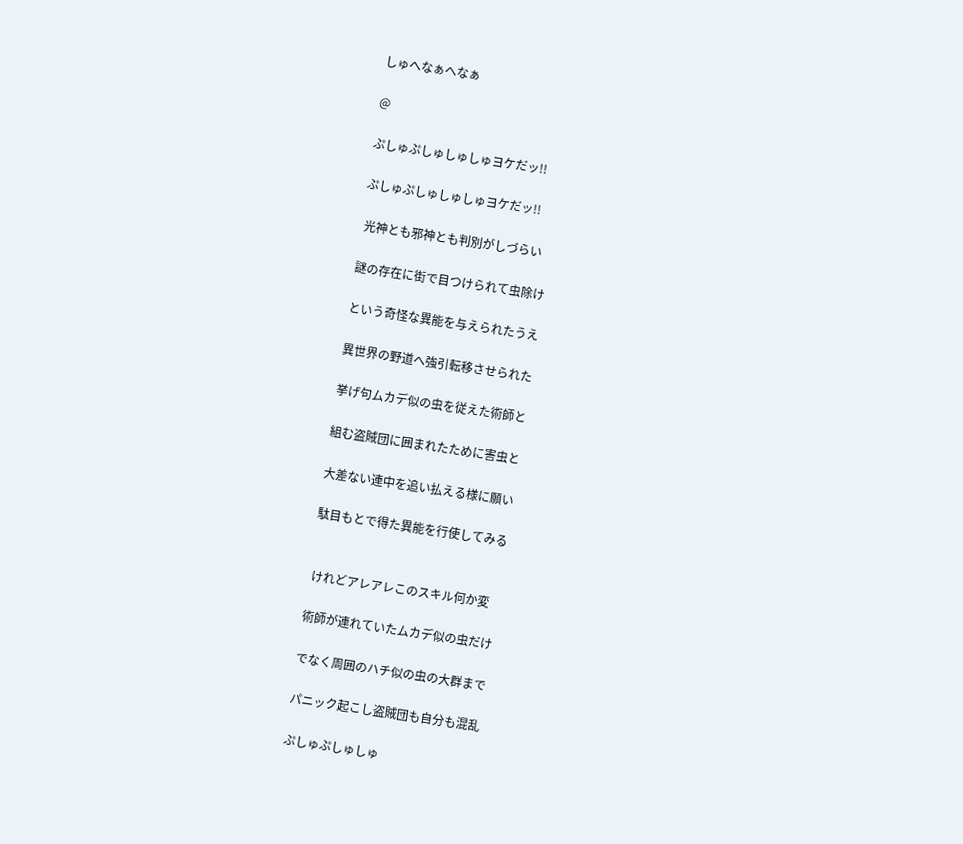しゅへなぁへなぁ

@

ぷしゅぷしゅしゅしゅヨケだッ!!

ぷしゅぷしゅしゅしゅヨケだッ!!

 光神とも邪神とも判別がしづらい

謎の存在に街で目つけられて虫除け

という奇怪な異能を与えられたうえ

異世界の野道へ強引転移させられた

挙げ句ムカデ似の虫を従えた術師と

組む盗賊団に囲まれたために害虫と

大差ない連中を追い払える様に願い

駄目もとで得た異能を行使してみる


 けれどアレアレこのスキル何か変

術師が連れていたムカデ似の虫だけ

でなく周囲のハチ似の虫の大群まで

パニック起こし盗賊団も自分も混乱

ぷしゅぷしゅしゅ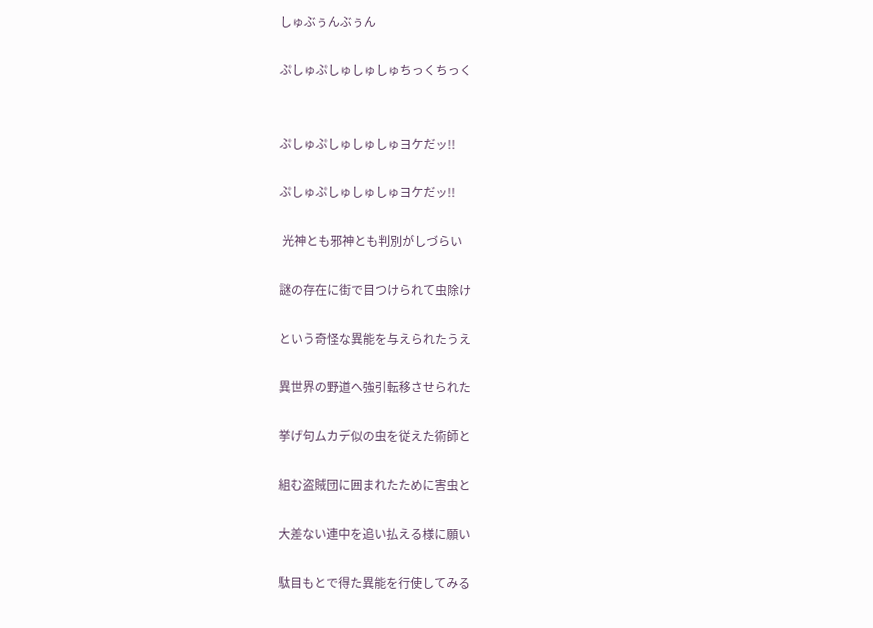しゅぶぅんぶぅん

ぷしゅぷしゅしゅしゅちっくちっく


ぷしゅぷしゅしゅしゅヨケだッ!!

ぷしゅぷしゅしゅしゅヨケだッ!!

 光神とも邪神とも判別がしづらい

謎の存在に街で目つけられて虫除け

という奇怪な異能を与えられたうえ

異世界の野道へ強引転移させられた

挙げ句ムカデ似の虫を従えた術師と

組む盗賊団に囲まれたために害虫と

大差ない連中を追い払える様に願い

駄目もとで得た異能を行使してみる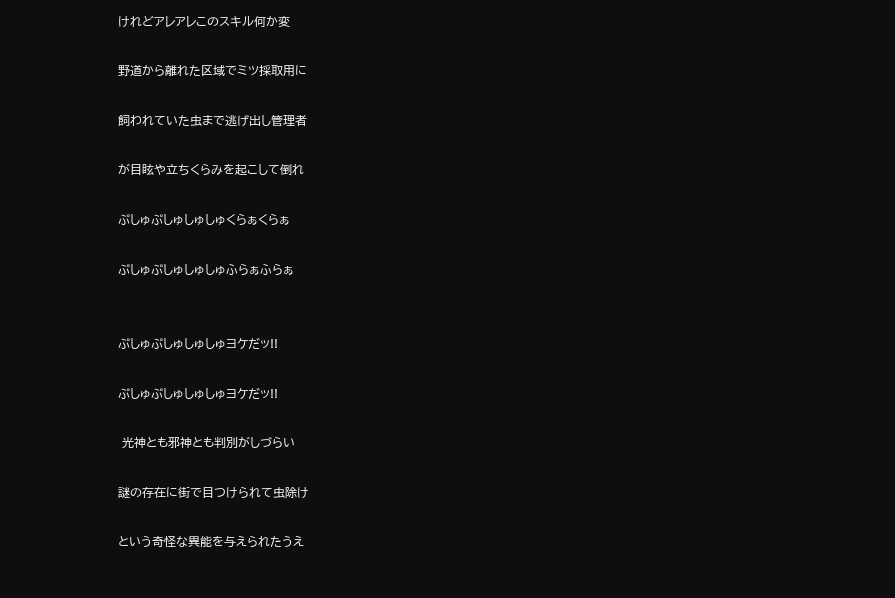けれどアレアレこのスキル何か変

野道から離れた区域でミツ採取用に

飼われていた虫まで逃げ出し管理者

が目眩や立ちくらみを起こして倒れ

ぷしゅぷしゅしゅしゅくらぁくらぁ

ぷしゅぷしゅしゅしゅふらぁふらぁ


ぷしゅぷしゅしゅしゅヨケだッ!!

ぷしゅぷしゅしゅしゅヨケだッ!!

 光神とも邪神とも判別がしづらい

謎の存在に街で目つけられて虫除け

という奇怪な異能を与えられたうえ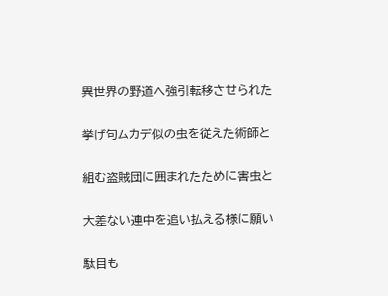異世界の野道へ強引転移させられた

挙げ句ムカデ似の虫を従えた術師と

組む盗賊団に囲まれたために害虫と

大差ない連中を追い払える様に願い

駄目も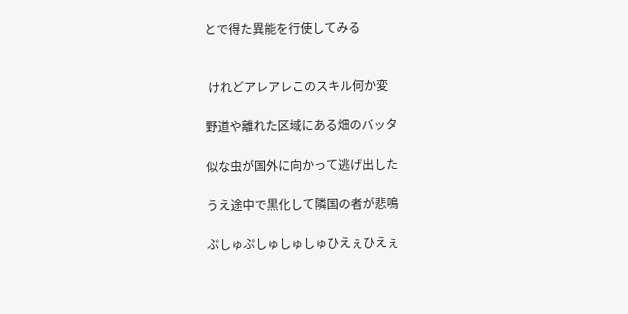とで得た異能を行使してみる


 けれどアレアレこのスキル何か変

野道や離れた区域にある畑のバッタ

似な虫が国外に向かって逃げ出した

うえ途中で黒化して隣国の者が悲鳴

ぷしゅぷしゅしゅしゅひえぇひえぇ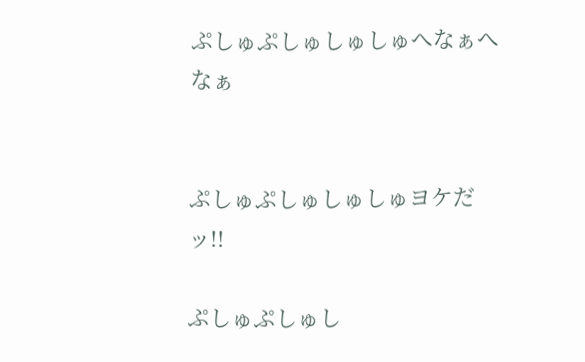ぷしゅぷしゅしゅしゅへなぁへなぁ


ぷしゅぷしゅしゅしゅヨケだッ!!

ぷしゅぷしゅし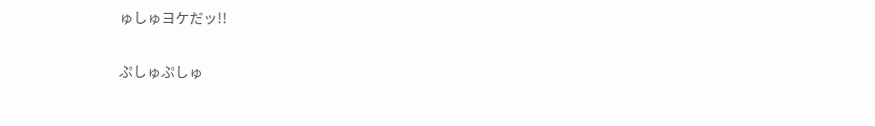ゅしゅヨケだッ!!

ぷしゅぷしゅ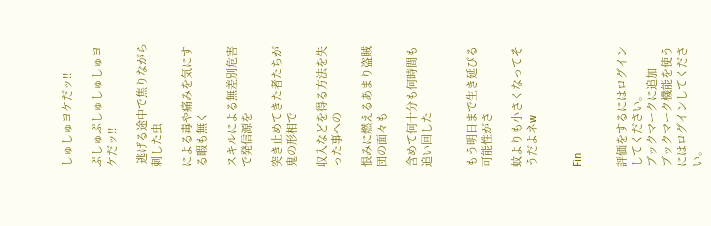しゅしゅヨケだッ!!

ぷしゅぷしゅしゅしゅヨケだッ!!

 逃げる途中で焦りながら刺した虫

による毒や痛みを気にする暇も無く

スキルによる無差別危害で発信源を

突き止めてきた者たちが鬼の形相で

収入などを得る方法を失った事への

恨みに燃えるあまり盗賊団の面々も

含めて何十分も何時間も追い回した


もう明日まで生き延びる可能性がさ

蚊よりも小さくなってそうだよネw


Fin


評価をするにはログインしてください。
ブックマークに追加
ブックマーク機能を使うにはログインしてください。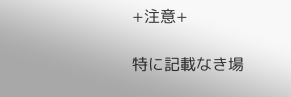+注意+

特に記載なき場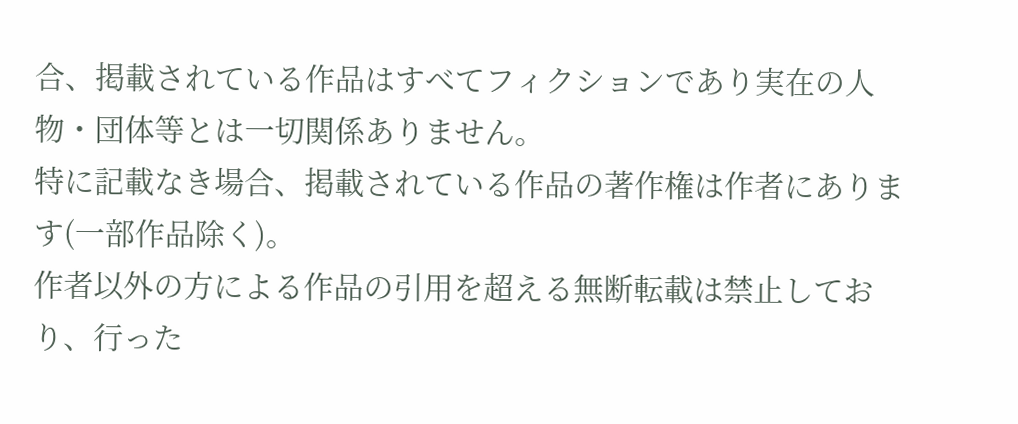合、掲載されている作品はすべてフィクションであり実在の人物・団体等とは一切関係ありません。
特に記載なき場合、掲載されている作品の著作権は作者にあります(一部作品除く)。
作者以外の方による作品の引用を超える無断転載は禁止しており、行った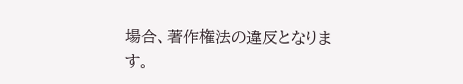場合、著作権法の違反となります。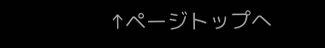↑ページトップへ